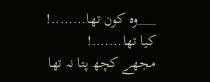___وہ کون تھا……..!
کیا تھا…….!
مجھے کچھ پتا نہ تھا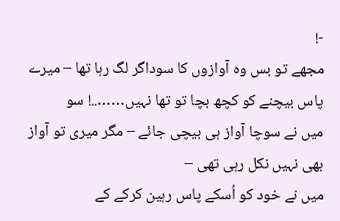-!
مجھے تو بس وہ آوازوں کا سوداگر لگ رہا تھا – میرے پاس بیچنے کو کچھ بچا تو تھا نہیں……..! سو
میں نے سوچا آواز ہی بیچی جائے – مگر میری تو آواز بھی نہیں نکل رہی تھی –
میں نے خود کو اُسکے پاس رہین کرکے کے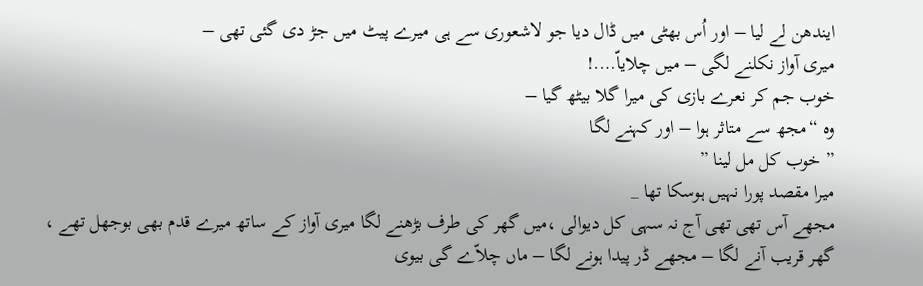ایندھن لے لیا – اور اُس بھٹی میں ڈال دیا جو لاشعوری سے ہی میرے پیٹ میں جڑ دی گئی تھی –
میری آواز نکلنے لگی – میں چلایاّ….!
خوب جم کر نعرے بازی کی میرا گلا بیٹھ گیا –
وہ “مجھ سے متاثر ہوا – اور کہنے لگا
” خوب کل مل لینا ”
میرا مقصد پورا نہیں ہوسکا تھا _
مجھے آس تھی تھی آج نہ سہی کل دیوالی ،میں گھر کی طرف بڑھنے لگا میری آواز کے ساتھ میرے قدم بھی بوجھل تھے ،
گھر قریب آنے لگا – مجھے ڈر پیدا ہونے لگا – ماں چلاّے گی بیوی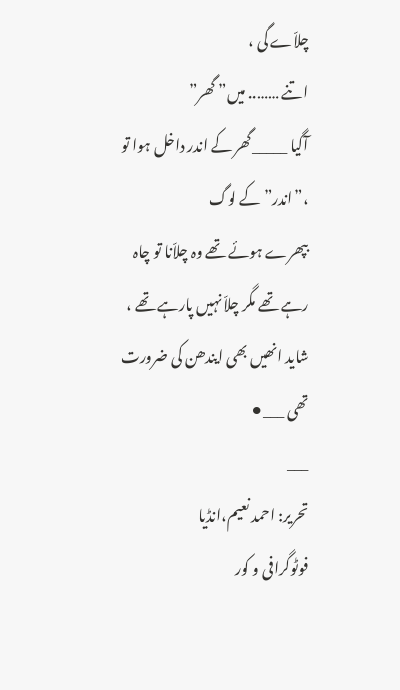چلاّے گی ،
اتنے …….. میں” گھر”
آگیا _____گھر کے اندر داخل ہوا تو ،”اندر” کے لوگ
بپھرے ہوئے تھے وہ چلاّنا تو چاہ رہے تھے مگر چلاّ نہیں پارہے تھے ،
شاید انھیں بھی ایندھن کی ضرورت تھی ___⚫
___
تحریر: احمد نعیم،انڈیا
فوٹوگرافی و کور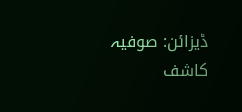ڈیزائن: صوفیہ کاشف